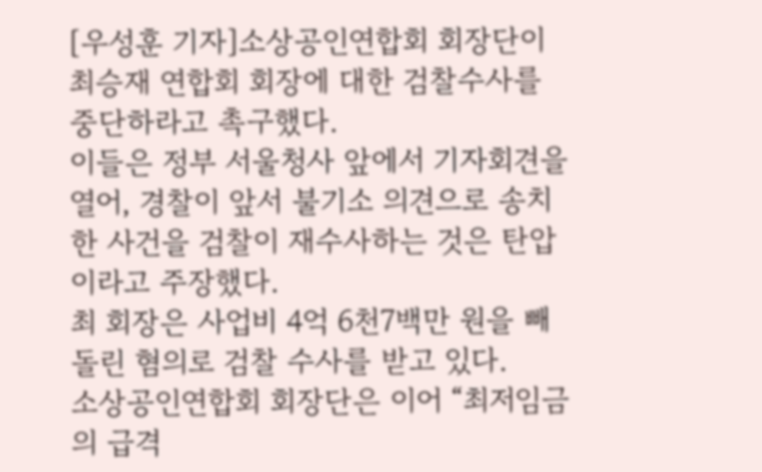[우성훈 기자]소상공인연합회 회장단이 최승재 연합회 회장에 대한 검찰수사를 중단하라고 촉구했다.
이들은 정부 서울청사 앞에서 기자회견을 열어, 경찰이 앞서 불기소 의견으로 송치한 사건을 검찰이 재수사하는 것은 탄압이라고 주장했다.
최 회장은 사업비 4억 6천7백만 원을 빼돌린 혐의로 검찰 수사를 받고 있다.
소상공인연합회 회장단은 이어 “최저임금의 급격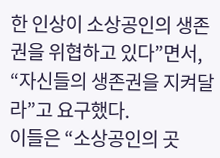한 인상이 소상공인의 생존권을 위협하고 있다”면서, “자신들의 생존권을 지켜달라”고 요구했다.
이들은 “소상공인의 곳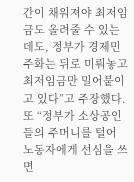간이 채워져야 최저임금도 올려줄 수 있는데도, 정부가 경제민주화는 뒤로 미뤄놓고 최저임금만 밀어붙이고 있다”고 주장했다.
또 “정부가 소상공인들의 주머니를 털어 노동자에게 선심을 쓰면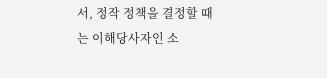서, 정작 정책을 결정할 때는 이해당사자인 소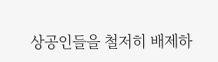상공인들을 철저히 배제하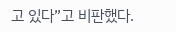고 있다”고 비판했다.